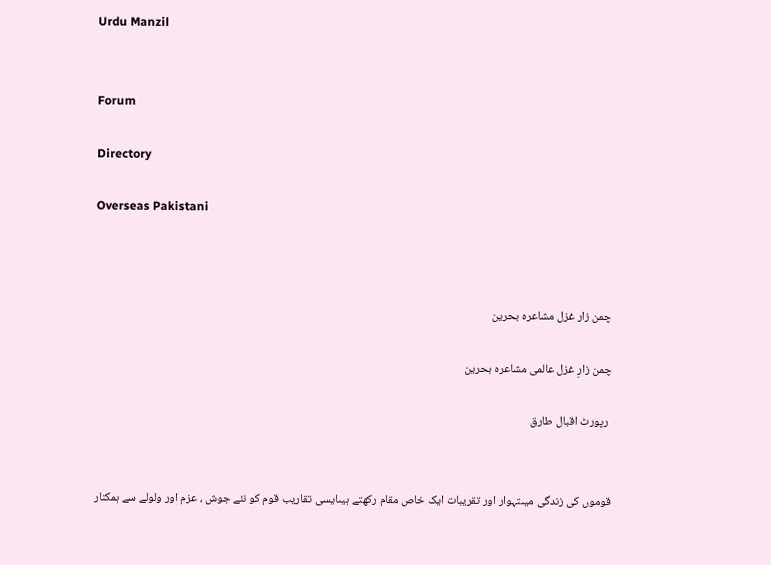Urdu Manzil


Forum

Directory

Overseas Pakistani



چمن زار غزل مشاعرہ بحرین

چمن زارِ غزل عالمی مشاعرہ بحرین

 رپورٹ اقبال طارق


قوموں کی زندگی میںتہوار اور تقریبات ایک خاص مقام رکھتے ہیںایسی تقاریب قوم کو نئے جوش ، عزم اور ولولے سے ہمکنار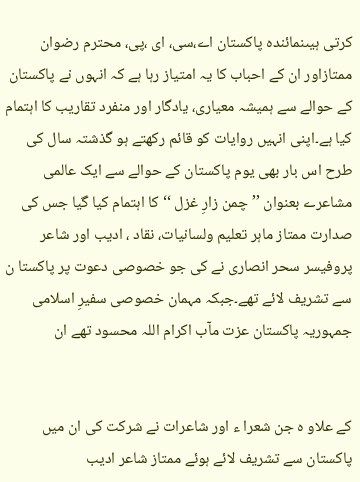کرتی ہیںنمائندہ پاکستان اے،سی، ای ،پی، محترم رضوان ممتازاور ان کے احباب کا یہ امتیاز رہا ہے کہ انہوں نے پاکستان کے حوالے سے ہمیشہ معیاری، یادگار اور منفرد تقاریب کا اہتمام کیا ہے۔اپنی انہیں روایات کو قائم رکھتے ہو گذشتہ سال کی طرح اس بار بھی یوم پاکستان کے حوالے سے ایک عالمی مشاعرے بعنوان ’’چمن زارِ غزل ‘‘کا اہتمام کیا گیا جس کی صدارت ممتاز ماہر تعلیم ولسانیات، نقاد ، ادیب اور شاعر پروفیسر سحر انصاری نے کی جو خصوصی دعوت پر پاکستا ن سے تشریف لائے تھے۔جبکہ مہمان خصوصی سفیرِ اسلامی جمہوریہ پاکستان عزت مآب اکرام اللہ محسود تھے ان


کے علاو ہ جن شعرا ء اور شاعرات نے شرکت کی ان میں پاکستان سے تشریف لائے ہوئے ممتاز شاعر ادیب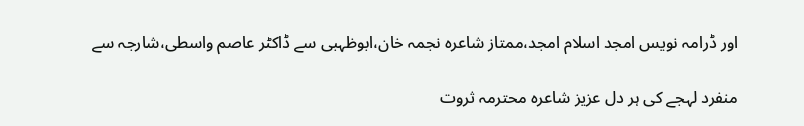اور ڈرامہ نویس امجد اسلام امجد،ممتاز شاعرہ نجمہ خان،ابوظہبی سے ڈاکٹر عاصم واسطی،شارجہ سے

منفرد لہجے کی ہر دل عزیز شاعرہ محترمہ ثروت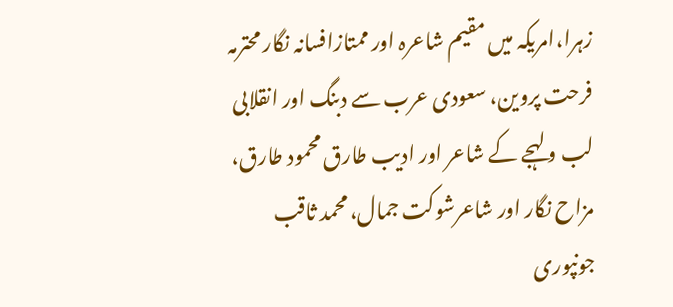زہرا،امریکہ میں مقیم شاعرہ اور ممتازافسانہ نگار محترمہ فرحت پروین، سعودی عرب سے دبنگ اور انقلابی لب و لہجے کے شاعر اور ادیب طارق محمود طارق، مزاح نگار اور شاعرشوکت جمال، محمد ثاقب جونپوری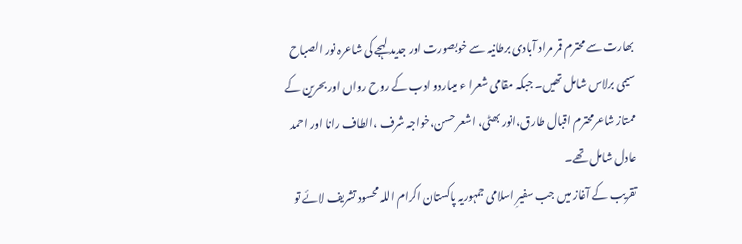بھارت سے محترم قمر مراد آبادی برطانیہ سے خوبصورت اور جدید لہجے کی شاعرہ نور الصباح سیمی برلاس شامل تھیں۔ جبکہ مقامی شعرا ء میںاردو ادب کے روح رواں اور بحرین کے ممتاز شاعرمحترم اقبال طارق،انور بھٹی، اشعر حسن،خواجہ شرف ،الطاف رانا اور احمد عادل شامل تھے۔
تقریب کے آغاز میں جب سفیرِ اسلامی جمہوریہ پاکستان اکرام اللہ محسود تشریف لائے تو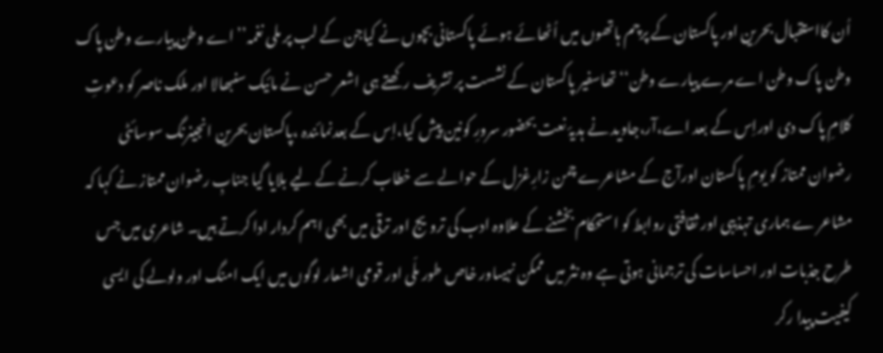اُن کااستقبال بحرین اور پاکستان کے پرچم ہاتھوں میں اُٹھائے ہوئے پاکستانی بچوں نے کیاجن کے لب پر ملی نغمہ’’اے وطن پیارے وطن پاک وطن پاک وطن اے مرے پیارے وطن‘‘ تھاسفیر پاکستان کے نشست پر تشریف رکھتے ہی اشعر حسن نے مائیک سنبھالا اور ملک ناصر کو دعوتِ کلامِ پاک دی اوراِس کے بعد اے،آر،جاوید نے ہدیۂ نعت بحضور سرورِ کونین پیش کیا،اِس کے بعدنمائندہ ،پاکستان بحرین انجینرنگ سوسائٹی رضوان ممتاز کو یومِ پاکستان اورآج کے مشاعرے چمن زارِغزل کے حوالے سے خطاب کرنے کے لیے بلایا گیا جنابِ رضوان ممتاز نے کہا کہ مشاعر ے ہماری تہذیبی اور ثقافتی روابط کو استحکام بخشنے کے علاوہ ادب کی ترویج اور ترقی میں بھی اہم کردار ادا کرتے ہیں۔ شاعری میں جس طرح جذبات اور احساسات کی ترجمانی ہوتی ہے وہ نثر میں ممکن نہیںاور خاص طور ملّی اور قومی اشعار لوگوں میں ایک امنگ اور ولولے کی ایسی کیفیت پیدا رکر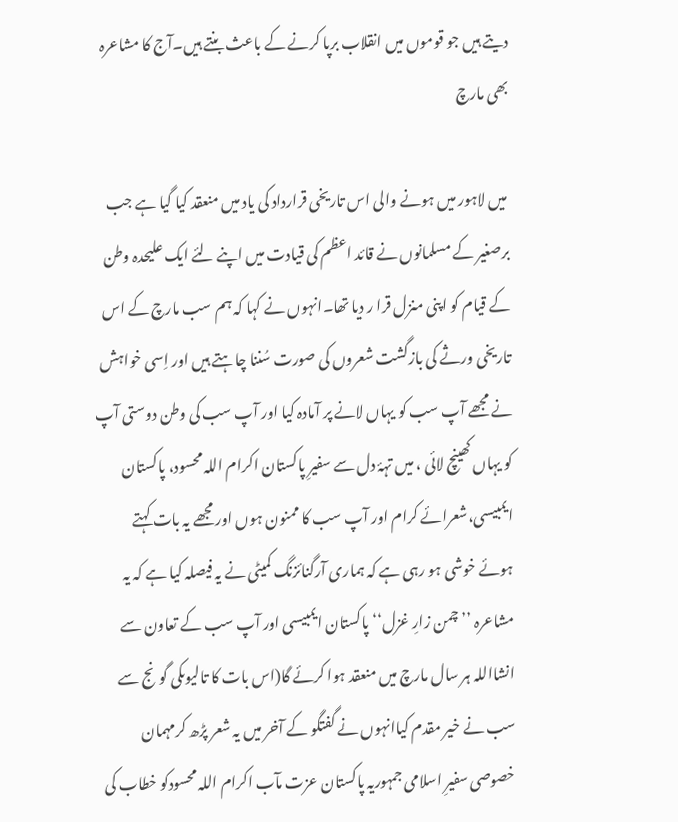دیتے ہیں جو قوموں میں انقلاب برپا کرنے کے باعث بنتے ہیں۔آج کا مشاعرہ بھی مارچ

 میں لاہور میں ہونے والی اس تاریخی قرارداد کی یاد میں منعقد کیا گیا ہے جب برصغیر کے مسلمانوں نے قائد اعظم کی قیادت میں اپنے لئے ایک علیحدہ وطن کے قیام کو اپنی منزل قرا ر دیا تھا۔انہوں نے کہا کہ ہم سب مارچ کے اس تاریخی ورثے کی بازگشت شعروں کی صورت سُننا چاہتے ہیں اور اِسی خواہش نے مجھے آپ سب کو یہاں لانے پر آمادہ کیا اور آپ سب کی وطن دوستی آپ کو یہاں کھینچ لائی ، میں تہۂ دل سے سفیرِ پاکستان اکرام اللہ محسود، پاکستان ایمبیسی،شعرائے کرام اور آپ سب کا ممنون ہوں اور مجھے یہ بات کہتے ہوئے خوشی ہو رہی ہے کہ ہماری آرگنائزنگ کمیٹی نے یہ فیصلہ کیا ہے کہ یہ مشاعرہ ’’چمن زارِ غزل‘‘ پاکستان ایمبیسی اور آپ سب کے تعاون سے انشااللہ ہر سال مارچ میں منعقد ہوا کرئے گا(اس بات کا تالیوںکی گونج سے سب نے خیر مقدم کیاانہوں نے گفتگو کے آخر میں یہ شعر پڑھ کرمہمان خصوصی سفیرِ اسلامی جمہوریہ پاکستان عزت مآب اکرام اللہ محسودکو خطاب کی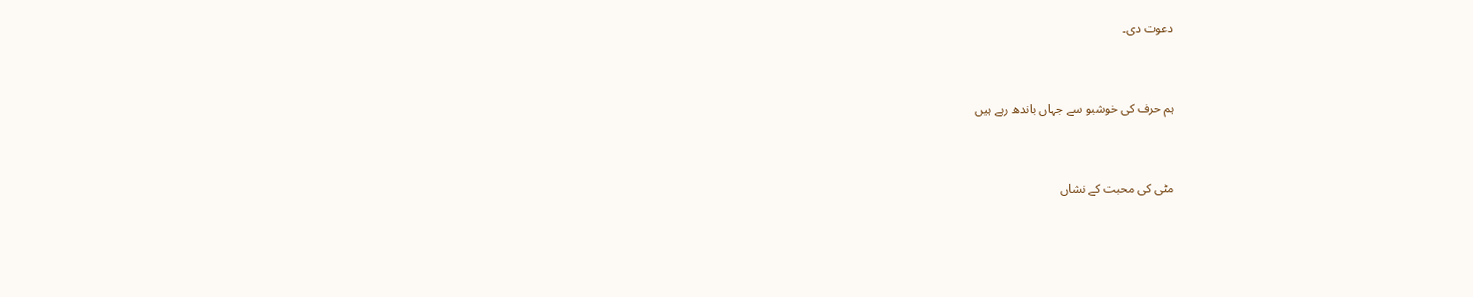دعوت دی۔


ہم حرف کی خوشبو سے جہاں باندھ رہے ہیں


مٹی کی محبت کے نشاں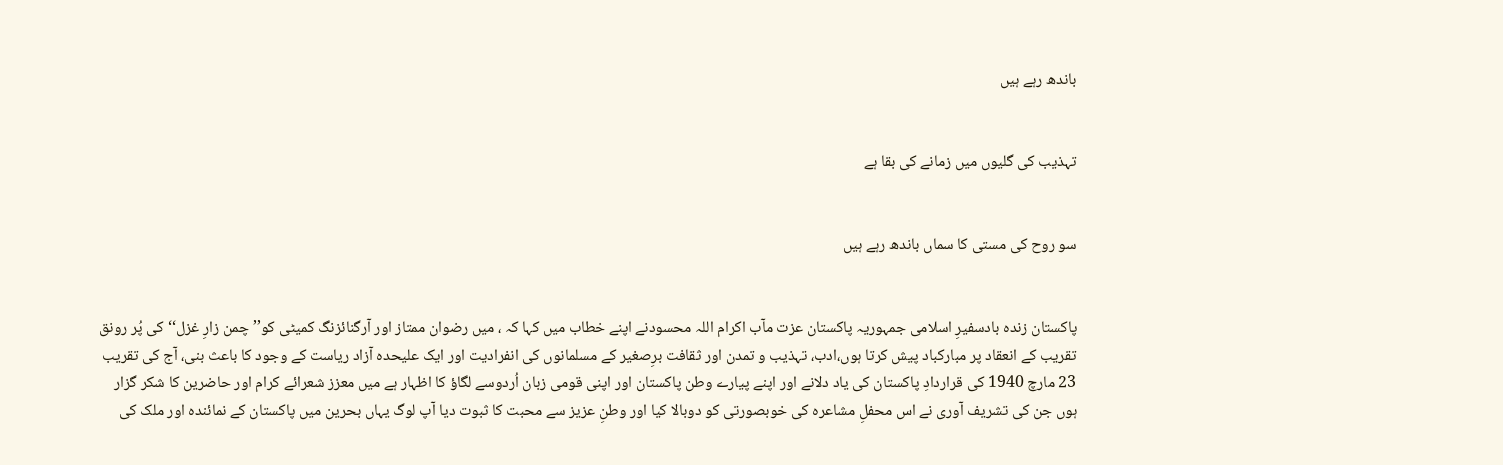باندھ رہے ہیں


تہذیب کی گلیوں میں زمانے کی بقا ہے


سو روح کی مستی کا سماں باندھ رہے ہیں


پاکستان زندہ بادسفیرِ اسلامی جمہوریہ پاکستان عزت مآب اکرام اللہ محسودنے اپنے خطاب میں کہا کہ ، میں رضوان ممتاز اور آرگنائزنگ کمیٹی کو’’چمن زارِ غزل‘‘ کی پُر رونق تقریب کے انعقاد پر مبارکباد پیش کرتا ہوں،ادب، تہذیب و تمدن اور ثقافت برِصغیر کے مسلمانوں کی انفرادیت اور ایک علیحدہ آزاد ریاست کے وجود کا باعث بنی، آج کی تقریب 23 مارچ 1940 کی قراردادِ پاکستان کی یاد دلانے اور اپنے پیارے وطن پاکستان اور اپنی قومی زبان اُردوسے لگاؤ کا اظہار ہے میں معزز شعرائے کرام اور حاضرین کا شکر گزار ہوں جن کی تشریف آوری نے اس محفلِ مشاعرہ کی خوبصورتی کو دوبالا کیا اور وطنِ عزیز سے محبت کا ثبوت دیا آپ لوگ یہاں بحرین میں پاکستان کے نمائندہ اور ملک کی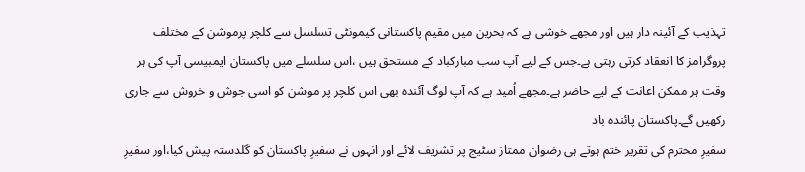تہذیب کے آئینہ دار ہیں اور مجھے خوشی ہے کہ بحرین میں مقیم پاکستانی کیمونٹی تسلسل سے کلچر پرموشن کے مختلف پروگرامز کا انعقاد کرتی رہتی ہے۔جس کے لیے آپ سب مبارکباد کے مستحق ہیں ،اس سلسلے میں پاکستان ایمبیسی آپ کی ہر وقت ہر ممکن اعانت کے لیے حاضر ہے۔مجھے اُمید ہے کہ آپ لوگ آئندہ بھی اس کلچر پر موشن کو اسی جوش و خروش سے جاری رکھیں گے۔پاکستان پائندہ باد
سفیرِ محترم کی تقریر ختم ہوتے ہی رضوان ممتاز سٹیج پر تشریف لائے اور انہوں نے سفیرِ پاکستان کو گلدستہ پیش کیا،اور سفیرِ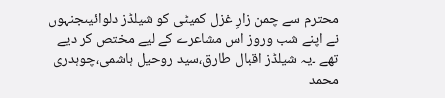محترم سے چمن زارِ غزل کمیٹی کو شیلڈز دلوائیںجنہوں نے اپنے شب وروز اس مشاعرے کے لیے مختص کر دیے تھے ۔یہ شیلڈز اقبال طارق،سید روحیل ہاشمی،چوہدری محمد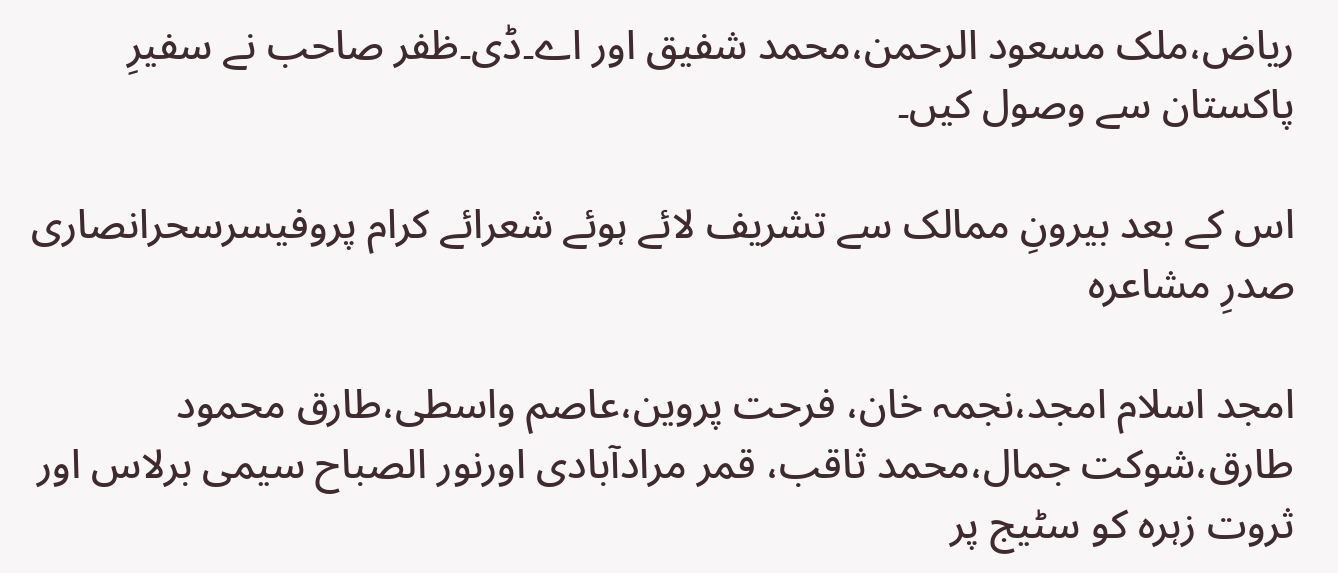ریاض،ملک مسعود الرحمن،محمد شفیق اور اے۔ڈی۔ظفر صاحب نے سفیرِ پاکستان سے وصول کیں۔

اس کے بعد بیرونِ ممالک سے تشریف لائے ہوئے شعرائے کرام پروفیسرسحرانصاری صدرِ مشاعرہ

امجد اسلام امجد،نجمہ خان، فرحت پروین،عاصم واسطی،طارق محمود طارق،شوکت جمال،محمد ثاقب، قمر مرادآبادی اورنور الصباح سیمی برلاس اور ثروت زہرہ کو سٹیج پر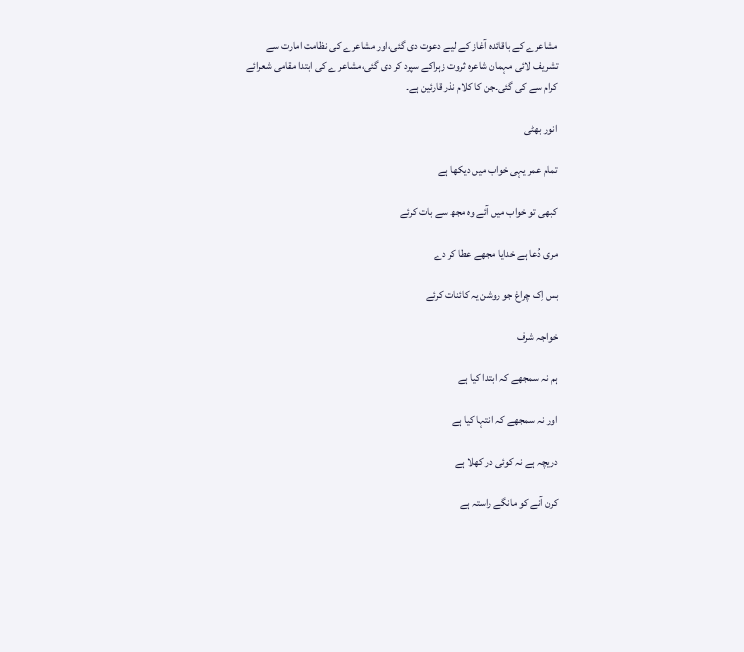مشاعرے کے باقائدہ آغاز کے لیے دعوت دی گئی،اور مشاعرے کی نظامت امارت سے تشریف لائی مہمان شاعرہ ثروت زہراکے سپرد کر دی گئی،مشاعر ے کی ابتدا مقامی شعرائے کرام سے کی گئی۔جن کا کلام نذر قارئین ہے۔

انور بھٹی

تمام عمر یہی خواب میں دیکھا ہے

کبھی تو خواب میں آئے وہ مجھ سے بات کرئے

مری دُعا ہے خدایا مجھے عطا کر دے

بس اِک چراغ جو روشن یہ کائنات کرئے

خواجہ شرف

ہم نہ سمجھے کہ ابتدا کیا ہے

اور نہ سمجھے کہ انتہا کیا ہے

دریچہ ہے نہ کوئی در کھلا ہے

کرن آنے کو مانگے راستہ ہے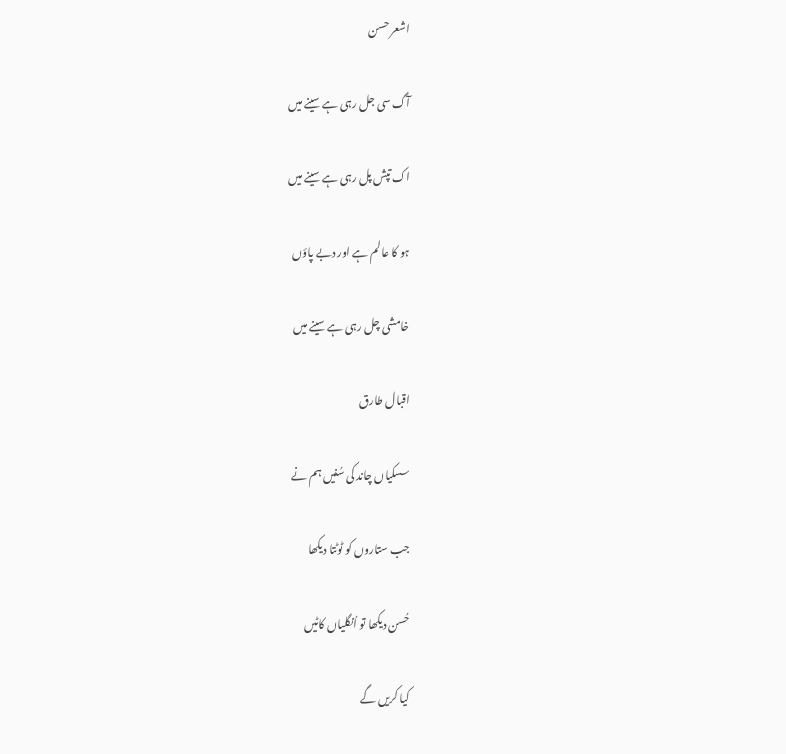اشعر حسن

آگ سی جل رہی ہے سینے میں

اک تپش پل رہی ہے سینے میں

ہو کا عالم ہے اور دبے پاؤں

خامشی چل رہی ہے سینے میں

اقبال طارق

سسکیاں چاند کی سُنیں ہم نے

جب ستاروں کو ٹوٹتا دیکھا

حُسن دیکھا تو اُنگلیاں کاٹیں

کیا کریں گے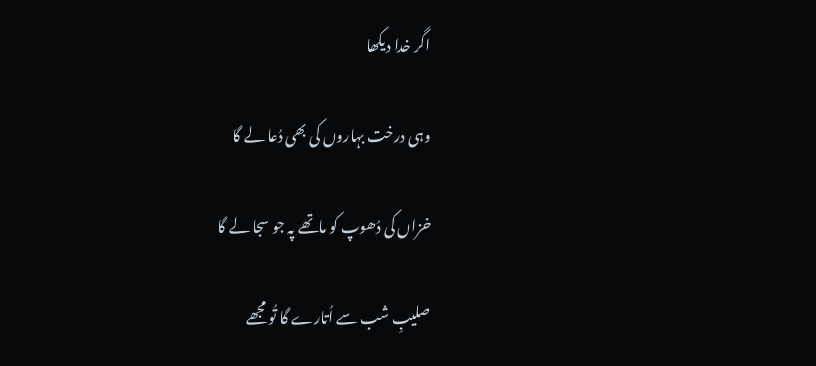اگر خدا دیکھا

وہی درخت بہاروں کی بھی دُعا لے گا

خزاں کی دُھوپ کو ماتھے پہ جو سجا لے گا

صلیبِ شب سے اُتارے گا تُو مجھے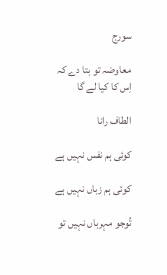سورج

معاوضہ تو بتا دے کہ اِس کا کیا لے گا

الطاف رانا

کوئی ہم نفس نہیں ہے

کوئی ہم زباں نہیں ہے

تُوجو مہرباں نہیں تو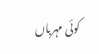کوئی مہرباں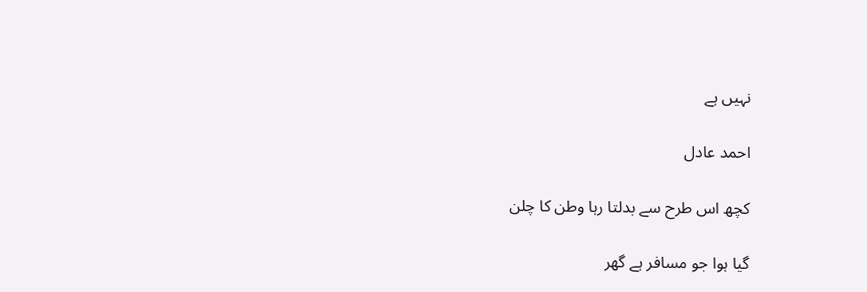نہیں ہے

احمد عادل

کچھ اس طرح سے بدلتا رہا وطن کا چلن

گیا ہوا جو مسافر ہے گھر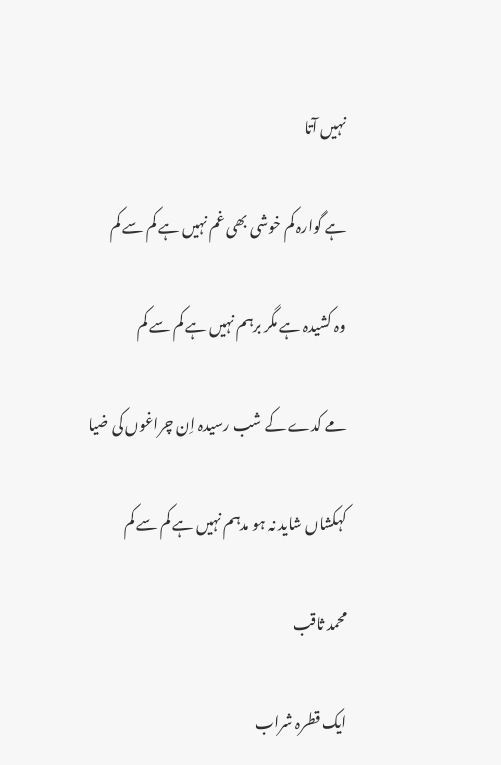نہیں آتا

ہے گوارہ کم خوشی بھی غم نہیں ہے کم سے کم

وہ کشیدہ ہے مگر برہم نہیں ہے کم سے کم

مے کدے کے شب رسیدہ اِن چراغوں کی ضیا

کہکشاں شاید نہ ہو مدہم نہیں ہے کم سے کم

محمد ثاقب

ایک قطرہ شراب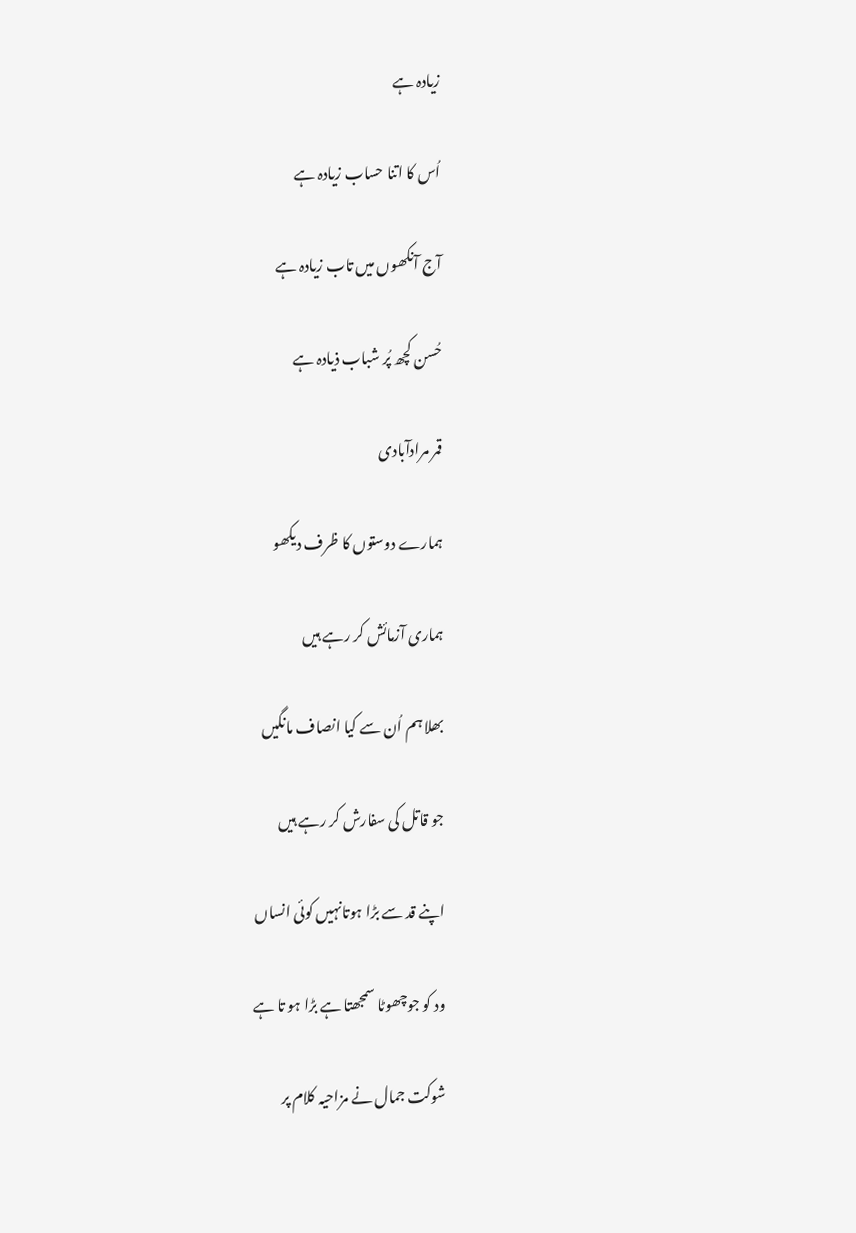زیادہ ہے

اُس کا اتنا حساب زیادہ ہے

آج آنکھوں میں تاب زیادہ ہے

حُسن کچھ پُر شباب ذیادہ ہے

قمر مرادآبادی

ہمارے دوستوں کا ظرف دیکھو

ہماری آزمائش کر رہے ہیں

بھلا ہم اُن سے کیا انصاف مانگیں

جو قاتل کی سفارش کر رہے ہیں

اپنے قد سے بڑا ہوتانہیں کوئی انساں

ود کو جوچھوٹا سمجھتا ہے بڑا ہو تا ہے

شوکت جمال نے مزاحیہ کلام پر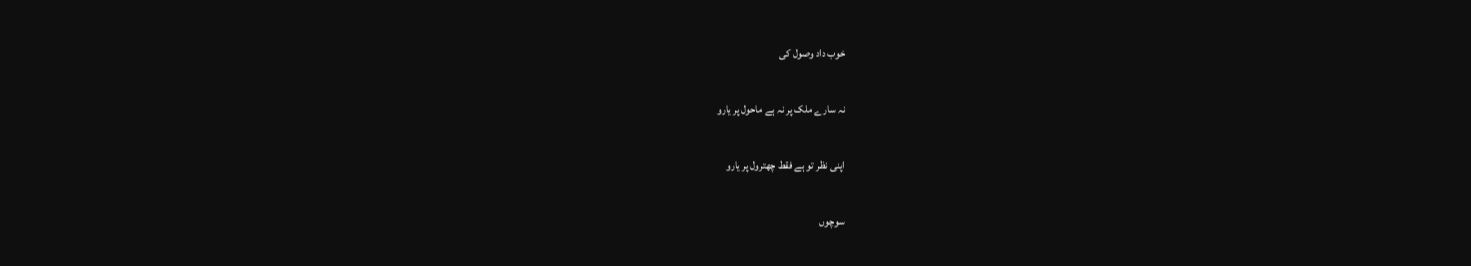خوب داد وصول کی

نہ سارے ملک پر نہ ہے ماحول پر یارو

اپنی نظر تو ہے فقط چھترول پر یارو

سوچوں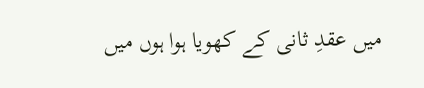میں عقدِ ثانی کے کھویا ہوا ہوں میں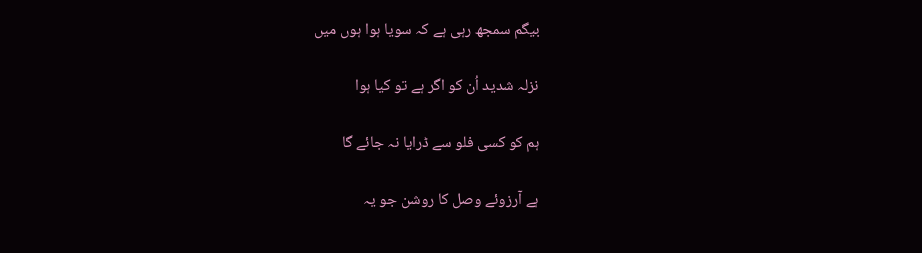بیگم سمجھ رہی ہے کہ سویا ہوا ہوں میں

نزلہ شدید اُن کو اگر ہے تو کیا ہوا

ہم کو کسی فلو سے ڈرایا نہ جائے گا

ہے آرزوئے وصل کا روشن جو یہ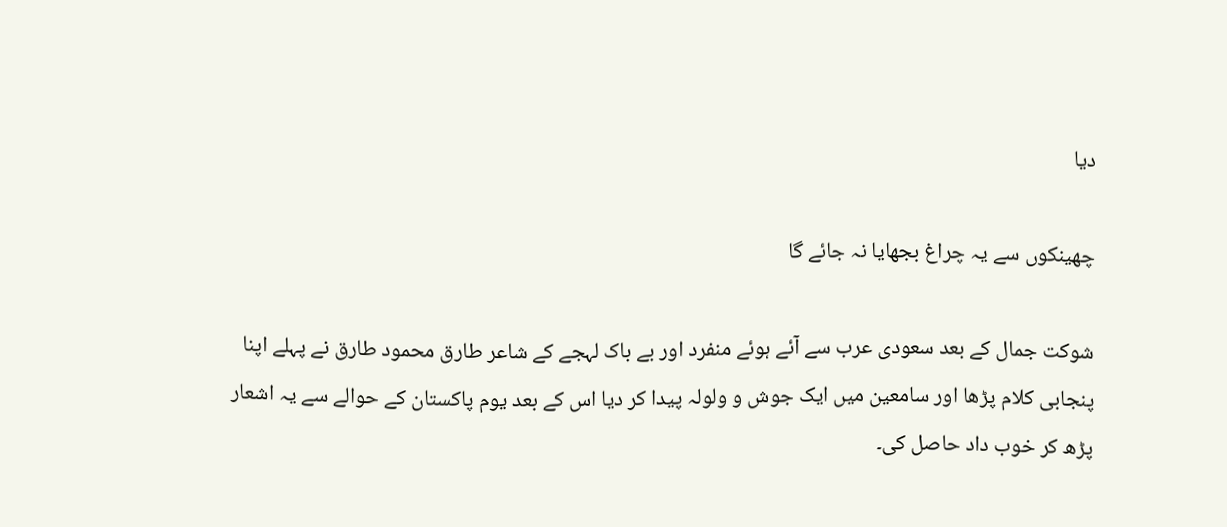دیا

چھینکوں سے یہ چراغ بجھایا نہ جائے گا

شوکت جمال کے بعد سعودی عرب سے آئے ہوئے منفرد اور بے باک لہجے کے شاعر طارق محمود طارق نے پہلے اپنا پنجابی کلام پڑھا اور سامعین میں ایک جوش و ولولہ پیدا کر دیا اس کے بعد یوم پاکستان کے حوالے سے یہ اشعار پڑھ کر خوب داد حاصل کی۔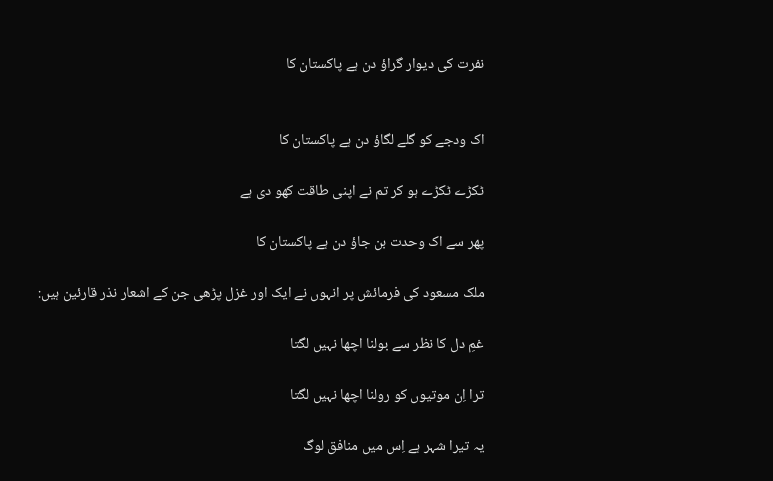نفرت کی دیوار گراؤ دن ہے پاکستان کا


اک ودجے کو گلے لگاؤ دن ہے پاکستان کا

ٹکڑے ٹکڑے ہو کر تم نے اپنی طاقت کھو دی ہے

پھر سے اک وحدت بن جاؤ دن ہے پاکستان کا

ملک مسعود کی فرمائش پر انہوں نے ایک اور غزل پڑھی جن کے اشعار نذر قارئین ہیں:

غمِ دل کا نظر سے بولنا اچھا نہیں لگتا

ترا اِن موتیوں کو رولنا اچھا نہیں لگتا

یہ تیرا شہر ہے اِس میں منافق لوگ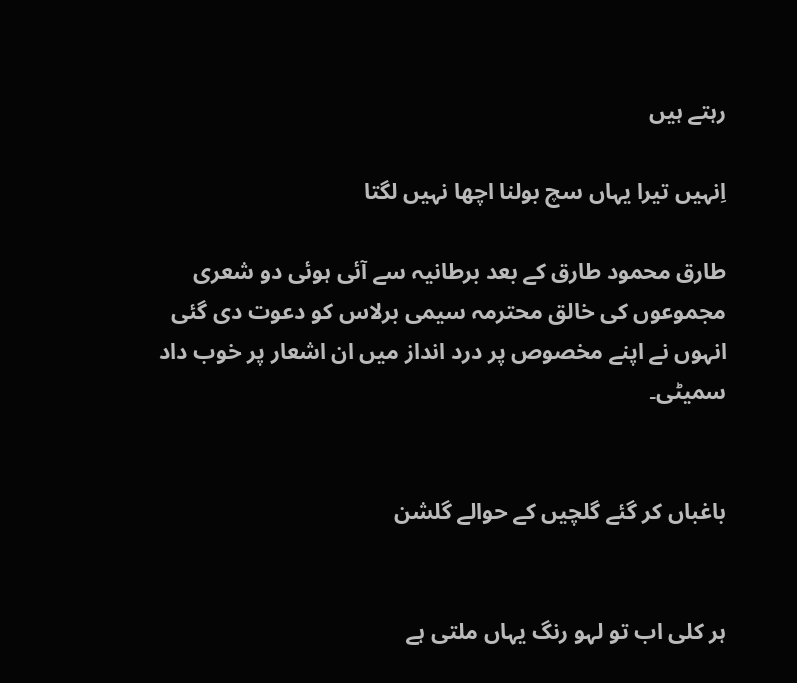رہتے ہیں

اِنہیں تیرا یہاں سچ بولنا اچھا نہیں لگتا

طارق محمود طارق کے بعد برطانیہ سے آئی ہوئی دو شعری مجموعوں کی خالق محترمہ سیمی برلاس کو دعوت دی گئی انہوں نے اپنے مخصوص پر درد انداز میں ان اشعار پر خوب داد سمیٹی۔


باغباں کر گئے گلچیں کے حوالے گلشن


ہر کلی اب تو لہو رنگ یہاں ملتی ہے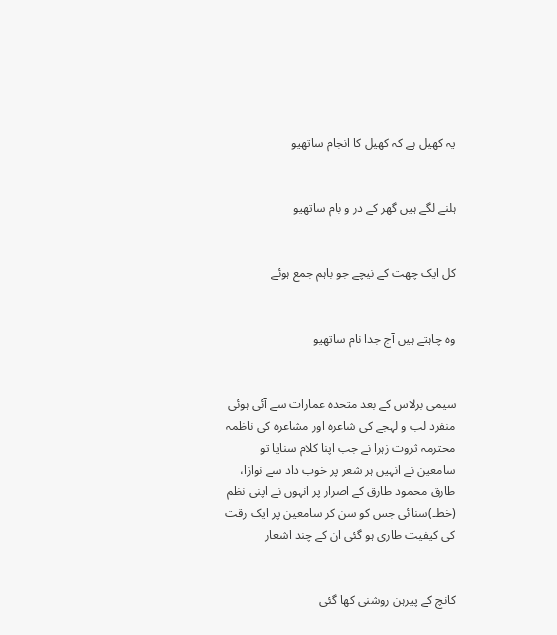یہ کھیل ہے کہ کھیل کا انجام ساتھیو


ہلنے لگے ہیں گھر کے در و بام ساتھیو


کل ایک چھت کے نیچے جو باہم جمع ہوئے


وہ چاہتے ہیں آج جدا نام ساتھیو


سیمی برلاس کے بعد متحدہ عمارات سے آئی ہوئی منفرد لب و لہجے کی شاعرہ اور مشاعرہ کی ناظمہ محترمہ ثروت زہرا نے جب اپنا کلام سنایا تو سامعین نے انہیں ہر شعر پر خوب داد سے نوازا، طارق محمود طارق کے اصرار پر انہوں نے اپنی نظم (خط۔)سنائی جس کو سن کر سامعین پر ایک رقت کی کیفیت طاری ہو گئی ان کے چند اشعار


کانچ کے پیرہن روشنی کھا گئی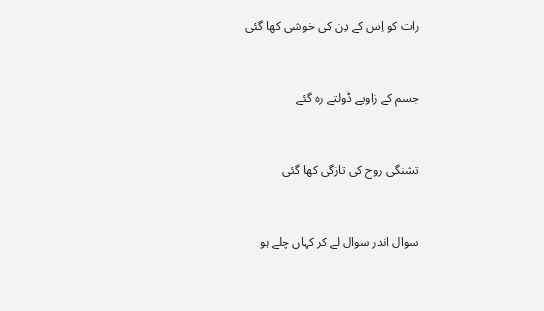رات کو اِس کے دِن کی خوشی کھا گئی


جسم کے زاویے ڈولتے رہ گئے


تشنگی روح کی تازگی کھا گئی


سوال اندر سوال لے کر کہاں چلے ہو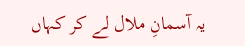یہ آسمانِ ملال لے کر کہاں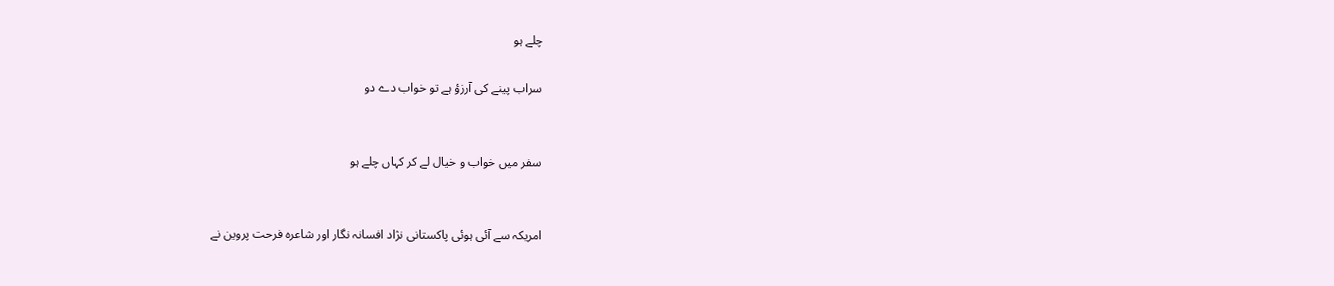چلے ہو

سراب پینے کی آرزؤ ہے تو خواب دے دو


سفر میں خواب و خیال لے کر کہاں چلے ہو


امریکہ سے آئی ہوئی پاکستانی نژاد افسانہ نگار اور شاعرہ فرحت پروین نے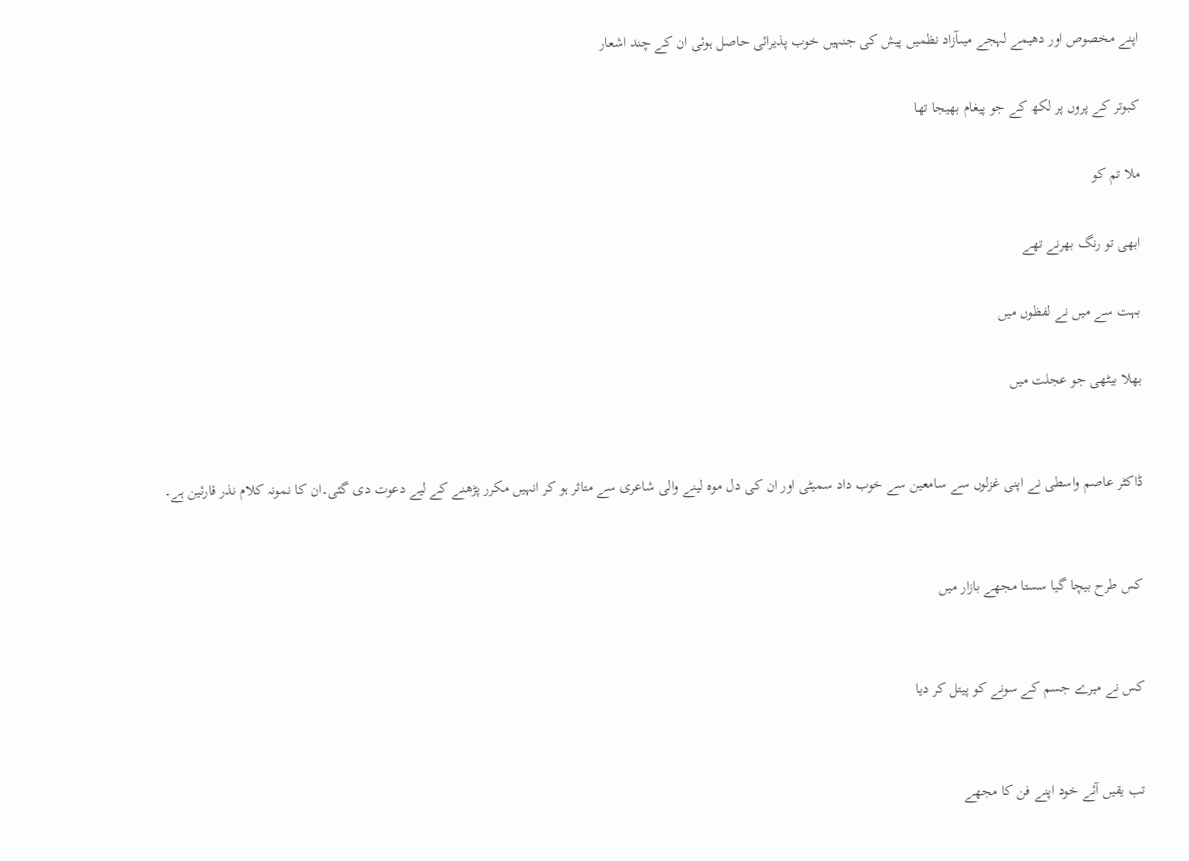اپنے مخصوص اور دھیمے لہجے میںآزاد نظمیں پیش کی جنہیں خوب پذیرائی حاصل ہوئی ان کے چند اشعار

کبوتر کے پروں پر لکھ کے جو پیغام بھیجا تھا

ملا تم کو

ابھی تو رنگ بھرنے تھے

بہت سے میں نے لفظوں میں

بھلا بیٹھی جو عجلت میں


ڈاکٹر عاصم واسطی نے اپنی غزلوں سے سامعین سے خوب داد سمیٹی اور ان کی دل موہ لینے والی شاعری سے متاثر ہو کر انہیں مکرر پڑھنے کے لیے دعوت دی گئی۔ان کا نمونہ کلام نذر قارئین ہے۔


کس طرح بیچا گیا سستا مجھے بازار میں


کس نے میرے جسم کے سونے کو پیتل کر دیا


تب یقیں آئے خود اپنے فن کا مجھے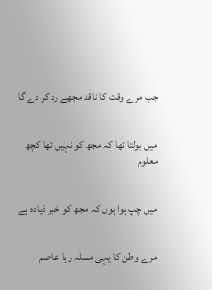جب مرے وقت کا ناقد مجھے رد کر دے گا


میں بولتا تھا کہ مجھ کو نہیں تھا کچھ معلوم


میں چپ ہوا ہوں کہ مجھ کو خبر ذیادہ ہے


مرے وطن کا یہی مسلہ رہا عاصم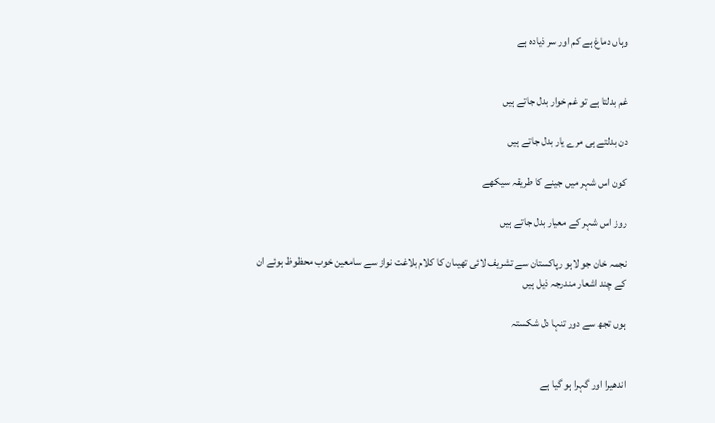وہاں دماغ ہے کم اور سر ذیادہ ہے


غم بدلتا ہے تو غم خوار بدل جاتے ہیں

دن بدلتے ہی مرے یار بدل جاتے ہیں

کون اس شہر میں جینے کا طریقہ سیکھے

روز اس شہر کے معیار بدل جاتے ہیں

نجمہ خان جو لاہو رپاکستان سے تشریف لائی تھیںان کا کلام بلاغت نواز سے سامعین خوب محظوظ ہوئے ان کے چند اشعار مندرجہ ذیل ہیں

ہوں تجھ سے دور تنہا دل شکستہ


اندھیرا اور گہرا ہو گیا ہے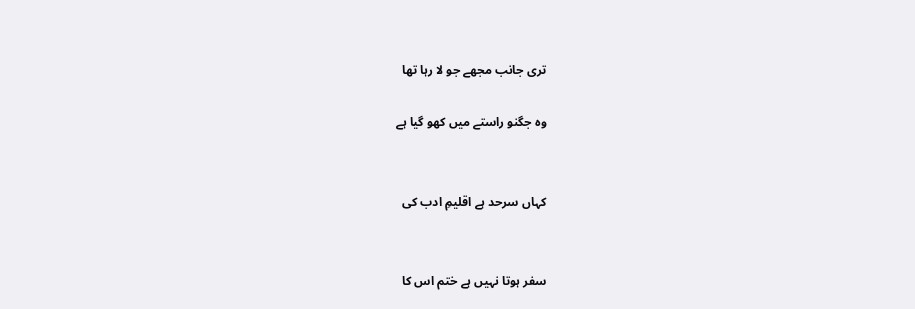تری جانب مجھے جو لا رہا تھا

وہ جگنو راستے میں کھو گیا ہے


کہاں سرحد ہے اقلیمِ ادب کی


سفر ہوتا نہیں ہے ختم اس کا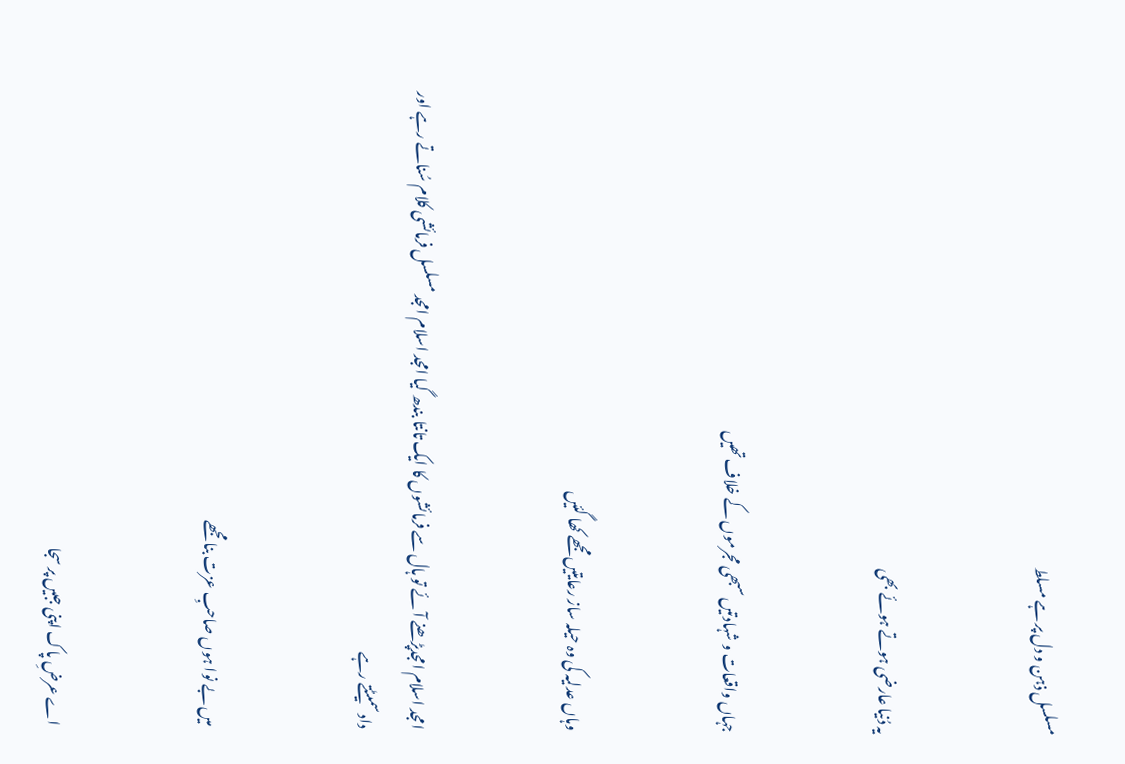مسلسل ذہن و دل پر ہے مسلط


یہ دُنیا عارضی ہوتے ہوئے بھی


جہاں واقعات و شہادتیں سبھی مجرموں کے خلاف تھیں


وہاں عدلیہ کی وہ حیلہ ساز رعایتیں مجھے کھا گئیں


امجد اسلام امجدپڑھنے آئے تو ہال سے فرمائشوں کا ایک تانتا بندھ گیا امجد اسلام امجد مسلسل فرمائشی کلام سُناتے رہے اور داد سمیٹتے رہے


میں بے نوا ہوں صاحبِ عزت بنا مجھے


اے عرضِ پاک اپنی جبیں پر سجا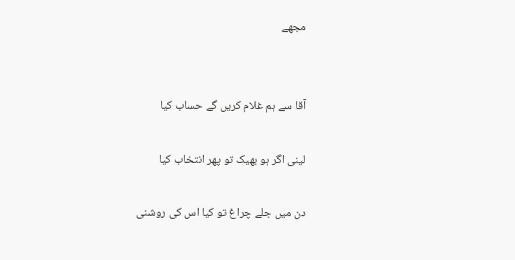مجھے


آقا سے ہم غلام کریں گے حساب کیا

لینی اگر ہو بھیک تو پھر انتخاب کیا

دن میں جلے چراغ تو کیا اس کی روشنی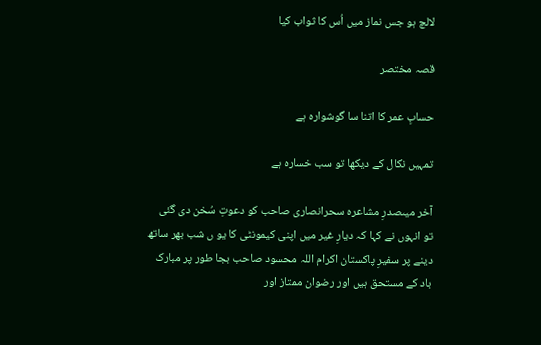لالچ ہو جس نماز میں اُس کا ثواب کیا

قصہ مختصر

حسابِ عمر کا اتنا سا گوشوارہ ہے

تمہیں نکال کے دیکھا تو سب خسارہ ہے

آخر میںصدرِ مشاعرہ سحرانصاری صاحب کو دعوتِ سُخن دی گئی تو انہوں نے کہا کہ دیارِ غیر میں اپنی کیمونٹی کا یو ں شب بھر ساتھ دینے پر سفیرِ پاکستان اکرام اللہ محسود صاحب بجا طور پر مبارک باد کے مستحق ہیں اور رضوان ممتاز اور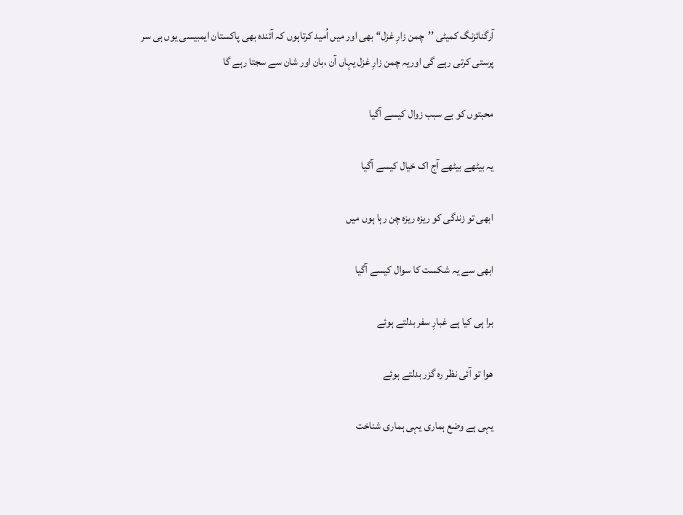آرگنائزنگ کمیٹی ’’چمن زارِ غزل‘‘ بھی اور میں اُمید کرتاہوں کہ آئندہ بھی پاکستان ایمبیسی یوں ہی سر پرستی کرتی رہے گی اوریہ چمن زارِ غزل یہاں آن ،بان اور شان سے سجتا رہے گا

محبتوں کو بے سبب زوال کیسے آگیا

یہ بیٹھے بیٹھے آج اک خیال کیسے آگیا

ابھی تو زندگی کو ریزہ ریزہ چن رہا ہوں میں

ابھی سے یہ شکست کا سوال کیسے آگیا

برا ہی کیا ہے غبارِ سفر بدلتے ہوئے

ھوا تو آئی نظر رہ گزر بدلتے ہوئے

یہی ہے وضع ہماری یہی ہماری شناخت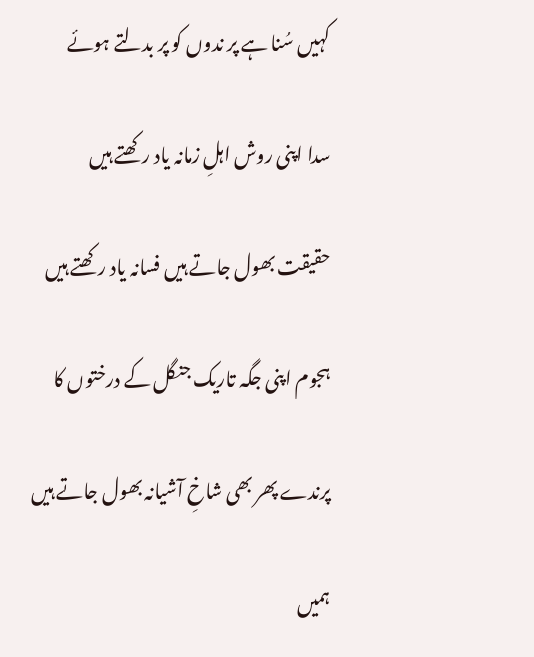کہیں سُنا ہے پر ندوں کو پر بدلتے ہوئے

سدا اپنی روش اہلِ زمانہ یاد رکھتے ہیں

حقیقت بھول جاتے ہیں فسانہ یاد رکھتے ہیں

ہجوم اپنی جگہ تاریک جنگل کے درختوں کا

پرندے پھر بھی شاخِ آشیانہ بھول جاتے ہیں

ہمیں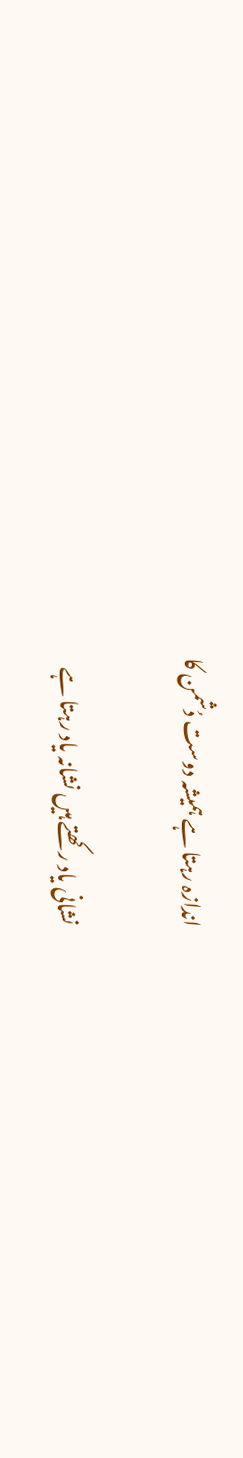اندازہ رہتا ہے ہمیشہ دوست دُشمن کا

نشانی یاد رکھتے ہیں نشانہ یاد رہتا ہے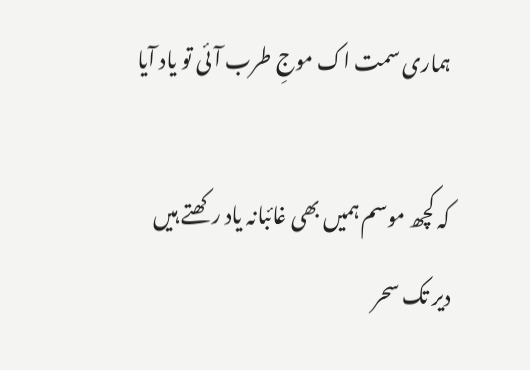ہماری سمت اک موجِ طرب آئی تو یاد آیا

کہ کچھ موسم ہمیں بھی غائبانہ یاد رکھتے ہیں
دیر تک سحر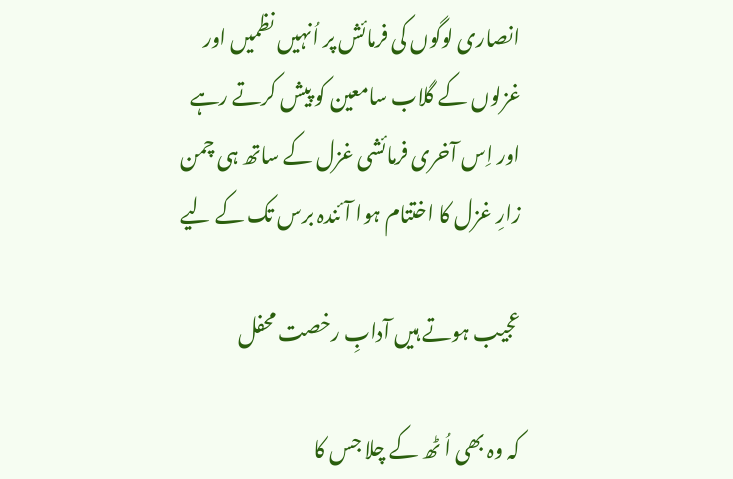انصاری لوگوں کی فرمائش پر اُنہیں نظمیں اور غزلوں کے گلاب سامعین کو پیش کرتے رہے اور اِس آخری فرمائشی غزل کے ساتھ ہی چمن زارِ غزل کا اختتام ہوا آئندہ برس تک کے لیے

عجیب ہوتے ہیں آدابِ رخصت محفل

کہ وہ بھی اُ ٹھ کے چلا جس کا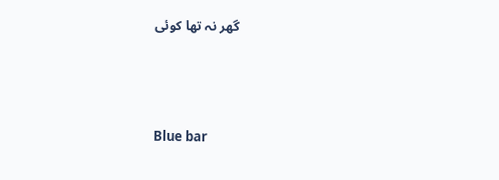گھر نہ تھا کوئی




Blue bar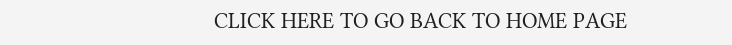CLICK HERE TO GO BACK TO HOME PAGE